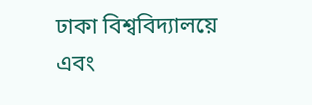ঢাকা বিশ্ববিদ্যালয়ে এবং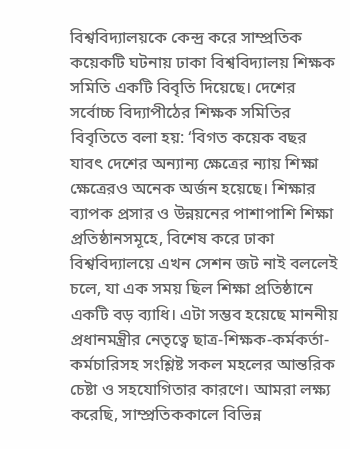বিশ্ববিদ্যালয়কে কেন্দ্র করে সাম্প্রতিক কয়েকটি ঘটনায় ঢাকা বিশ্ববিদ্যালয় শিক্ষক সমিতি একটি বিবৃতি দিয়েছে। দেশের সর্বোচ্চ বিদ্যাপীঠের শিক্ষক সমিতির বিবৃতিতে বলা হয়: ‘বিগত কয়েক বছর যাবৎ দেশের অন্যান্য ক্ষেত্রের ন্যায় শিক্ষা ক্ষেত্রেরও অনেক অর্জন হয়েছে। শিক্ষার ব্যাপক প্রসার ও উন্নয়নের পাশাপাশি শিক্ষা প্রতিষ্ঠানসমূহে, বিশেষ করে ঢাকা বিশ্ববিদ্যালয়ে এখন সেশন জট নাই বললেই চলে, যা এক সময় ছিল শিক্ষা প্রতিষ্ঠানে একটি বড় ব্যাধি। এটা সম্ভব হয়েছে মাননীয় প্রধানমন্ত্রীর নেতৃত্বে ছাত্র-শিক্ষক-কর্মকর্তা-কর্মচারিসহ সংশ্লিষ্ট সকল মহলের আন্তরিক চেষ্টা ও সহযোগিতার কারণে। আমরা লক্ষ্য করেছি, সাম্প্রতিককালে বিভিন্ন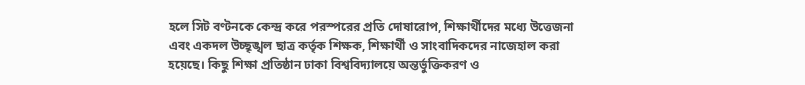হলে সিট বণ্টনকে কেন্দ্র করে পরস্পরের প্রতি দোষারোপ, শিক্ষার্থীদের মধ্যে উত্তেজনা এবং একদল উচ্ছৃঙ্খল ছাত্র কর্তৃক শিক্ষক, শিক্ষার্থী ও সাংবাদিকদের নাজেহাল করা হয়েছে। কিছু শিক্ষা প্রতিষ্ঠান ঢাকা বিশ্ববিদ্যালয়ে অন্তর্ভুক্তিকরণ ও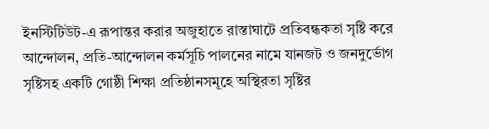ইনস্টিটিউট-এ রূপান্তর করার অজুহাতে রাস্তাঘাটে প্রতিবন্ধকতা সৃষ্টি করে আন্দোলন, প্রতি-আন্দোলন কর্মসূচি পালনের নামে যানজট ও জনদুর্ভোগ সৃষ্টিসহ একটি গোষ্ঠী শিক্ষা প্রতিষ্ঠানসমূহে অস্থিরতা সৃষ্টির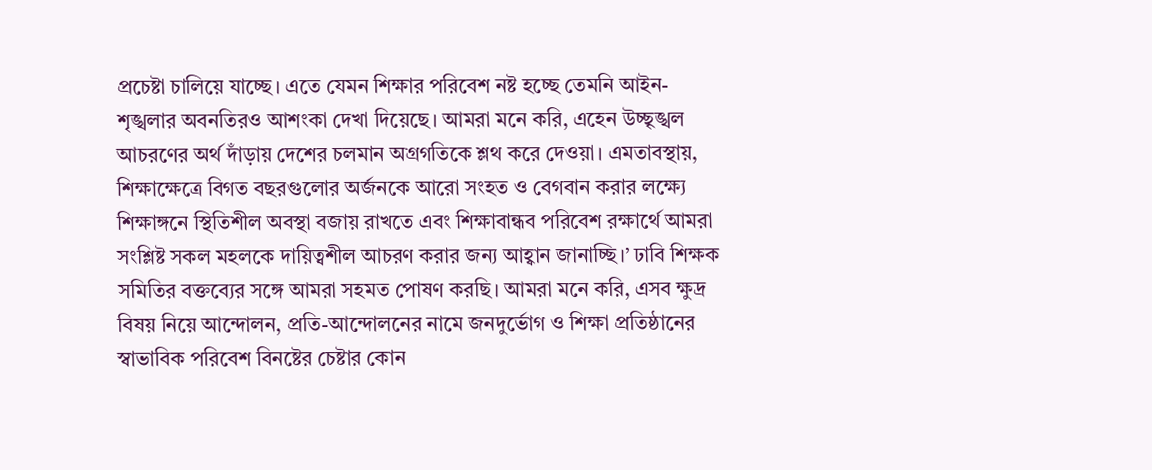প্রচেষ্টা চালিয়ে যাচ্ছে। এতে যেমন শিক্ষার পরিবেশ নষ্ট হচ্ছে তেমনি আইন-শৃঙ্খলার অবনতিরও আশংকা দেখা দিয়েছে। আমরা মনে করি, এহেন উচ্ছৃঙ্খল আচরণের অর্থ দাঁড়ায় দেশের চলমান অগ্রগতিকে শ্লথ করে দেওয়া। এমতাবস্থায়, শিক্ষাক্ষেত্রে বিগত বছরগুলোর অর্জনকে আরো সংহত ও বেগবান করার লক্ষ্যে শিক্ষাঙ্গনে স্থিতিশীল অবস্থা বজায় রাখতে এবং শিক্ষাবান্ধব পরিবেশ রক্ষার্থে আমরা সংশ্লিষ্ট সকল মহলকে দায়িত্বশীল আচরণ করার জন্য আহ্বান জানাচ্ছি।’ ঢাবি শিক্ষক সমিতির বক্তব্যের সঙ্গে আমরা সহমত পোষণ করছি। আমরা মনে করি, এসব ক্ষুদ্র বিষয় নিয়ে আন্দোলন, প্রতি-আন্দোলনের নামে জনদুর্ভোগ ও শিক্ষা প্রতিষ্ঠানের স্বাভাবিক পরিবেশ বিনষ্টের চেষ্টার কোন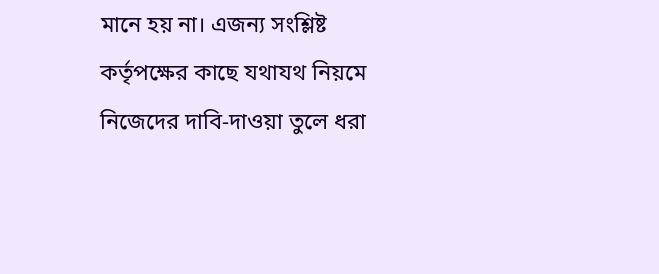মানে হয় না। এজন্য সংশ্লিষ্ট কর্তৃপক্ষের কাছে যথাযথ নিয়মে নিজেদের দাবি-দাওয়া তুলে ধরা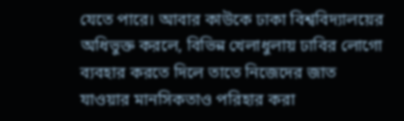যেতে পারে। আবার কাউকে ঢাকা বিশ্ববিদ্যালয়ের অধিভুক্ত করলে, বিভিন্ন খেলাধুলায় ঢাবির লোগো ব্যবহার করতে দিলে তাতে নিজেদের জাত যাওয়ার মানসিকতাও পরিহার করা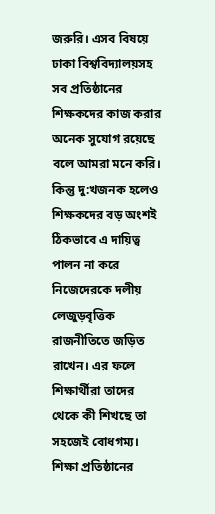জরুরি। এসব বিষয়ে ঢাকা বিশ্ববিদ্যালয়সহ সব প্রতিষ্ঠানের শিক্ষকদের কাজ করার অনেক সুযোগ রয়েছে বলে আমরা মনে করি। কিন্তু দু:খজনক হলেও শিক্ষকদের বড় অংশই ঠিকভাবে এ দায়িত্ব পালন না করে নিজেদেরকে দলীয় লেজুড়বৃত্তিক রাজনীতিতে জড়িত রাখেন। এর ফলে শিক্ষার্থীরা তাদের থেকে কী শিখছে তা সহজেই বোধগম্য। শিক্ষা প্রতিষ্ঠানের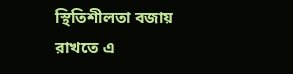স্থিতিশীলতা বজায় রাখতে এ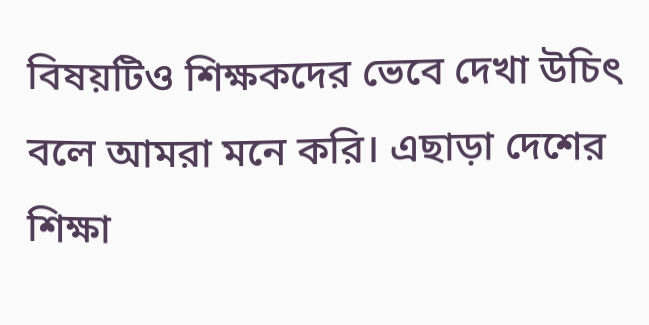বিষয়টিও শিক্ষকদের ভেবে দেখা উচিৎ বলে আমরা মনে করি। এছাড়া দেশের শিক্ষা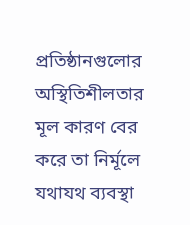প্রতিষ্ঠানগুলোর অস্থিতিশীলতার মূল কারণ বের করে তা নির্মূলে যথাযথ ব্যবস্থা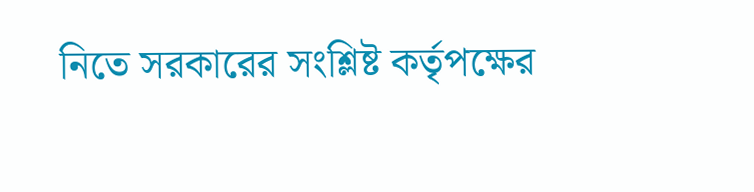নিতে সরকারের সংশ্লিষ্ট কর্তৃপক্ষের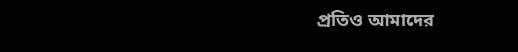প্রতিও আমাদের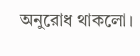অনুরোধ থাকলো।